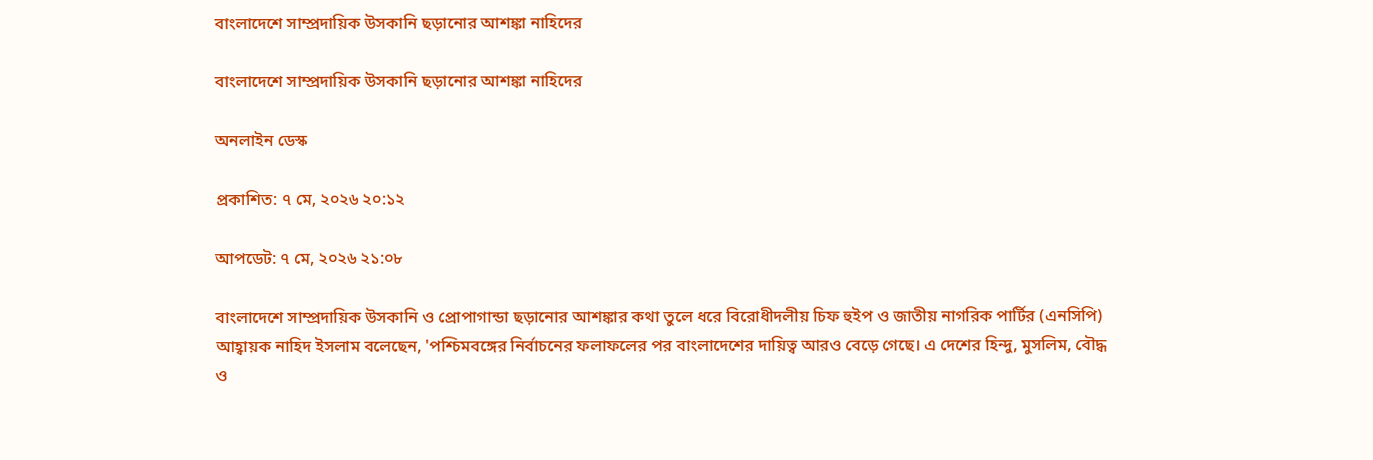বাংলাদেশে সাম্প্রদায়িক উসকানি ছড়ানোর আশঙ্কা নাহিদের

বাংলাদেশে সাম্প্রদায়িক উসকানি ছড়ানোর আশঙ্কা নাহিদের

অনলাইন ডেস্ক

প্রকাশিত: ৭ মে, ২০২৬ ২০:১২

আপডেট: ৭ মে, ২০২৬ ২১:০৮

বাংলাদেশে সাম্প্রদায়িক উসকানি ও প্রোপাগান্ডা ছড়ানোর আশঙ্কার কথা তুলে ধরে বিরোধীদলীয় চিফ হুইপ ও জাতীয় নাগরিক পার্টির (এনসিপি) আহ্বায়ক নাহিদ ইসলাম বলেছেন, 'পশ্চিমবঙ্গের নির্বাচনের ফলাফলের পর বাংলাদেশের দায়িত্ব আরও বেড়ে গেছে। এ দেশের হিন্দু, মুসলিম, বৌদ্ধ ও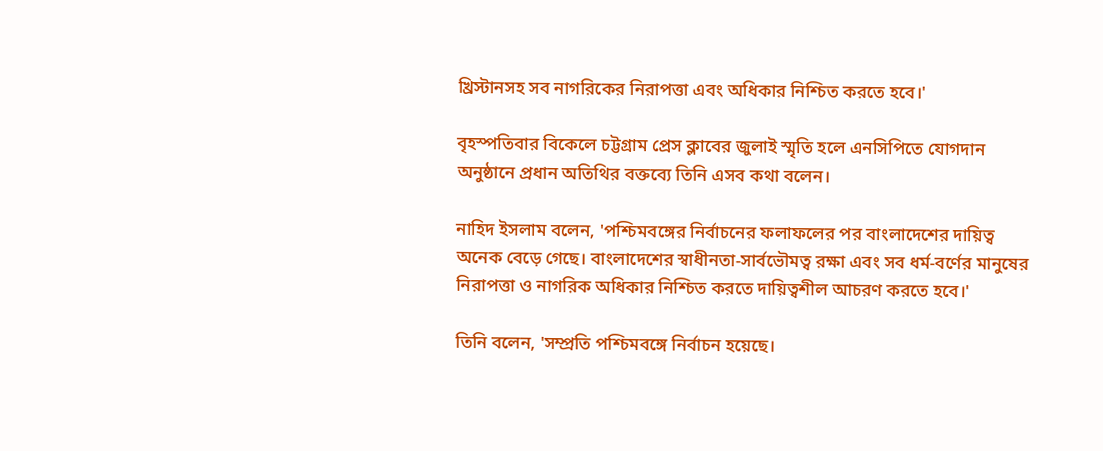খ্রিস্টানসহ সব নাগরিকের নিরাপত্তা এবং অধিকার নিশ্চিত করতে হবে।'

বৃহস্পতিবার বিকেলে চট্টগ্রাম প্রেস ক্লাবের জুলাই স্মৃতি হলে এনসিপিতে যোগদান অনুষ্ঠানে প্রধান অতিথির বক্তব্যে তিনি এসব কথা বলেন।

নাহিদ ইসলাম বলেন, 'পশ্চিমবঙ্গের নির্বাচনের ফলাফলের পর বাংলাদেশের দায়িত্ব অনেক বেড়ে গেছে। বাংলাদেশের স্বাধীনতা-সার্বভৌমত্ব রক্ষা এবং সব ধর্ম-বর্ণের মানুষের নিরাপত্তা ও নাগরিক অধিকার নিশ্চিত করতে দায়িত্বশীল আচরণ করতে হবে।'

তিনি বলেন, 'সম্প্রতি পশ্চিমবঙ্গে নির্বাচন হয়েছে।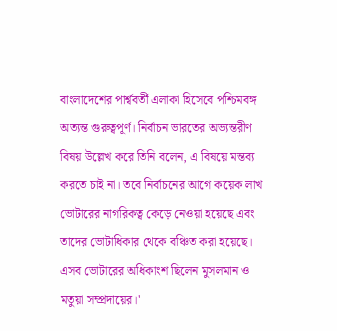বাংলাদেশের পার্শ্ববর্তী এলাকা হিসেবে পশ্চিমবঙ্গ অত্যন্ত গুরুত্বপূর্ণ। নির্বাচন ভারতের অভ্যন্তরীণ বিষয় উল্লেখ করে তিনি বলেন, এ বিষয়ে মন্তব্য করতে চাই না। তবে নির্বাচনের আগে কয়েক লাখ ভোটারের নাগরিকত্ব কেড়ে নেওয়া হয়েছে এবং তাদের ভোটাধিকার থেকে বঞ্চিত করা হয়েছে। এসব ভোটারের অধিকাংশ ছিলেন মুসলমান ও মতুয়া সম্প্রদায়ের।'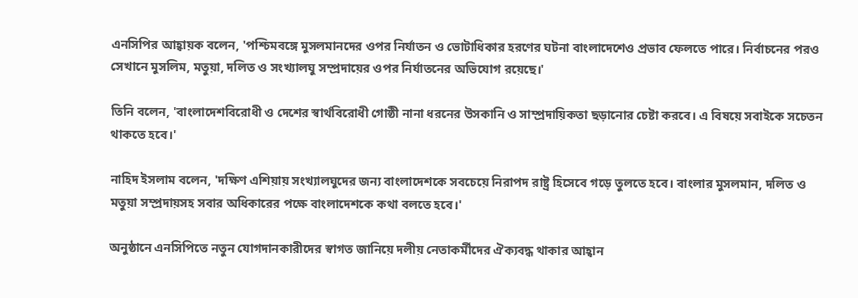এনসিপির আহ্বায়ক বলেন, 'পশ্চিমবঙ্গে মুসলমানদের ওপর নির্যাতন ও ভোটাধিকার হরণের ঘটনা বাংলাদেশেও প্রভাব ফেলতে পারে। নির্বাচনের পরও সেখানে মুসলিম, মতুয়া, দলিত ও সংখ্যালঘু সম্প্রদায়ের ওপর নির্যাতনের অভিযোগ রয়েছে।'

তিনি বলেন, 'বাংলাদেশবিরোধী ও দেশের স্বার্থবিরোধী গোষ্ঠী নানা ধরনের উসকানি ও সাম্প্রদায়িকতা ছড়ানোর চেষ্টা করবে। এ বিষয়ে সবাইকে সচেতন থাকতে হবে।'

নাহিদ ইসলাম বলেন, 'দক্ষিণ এশিয়ায় সংখ্যালঘুদের জন্য বাংলাদেশকে সবচেয়ে নিরাপদ রাষ্ট্র হিসেবে গড়ে তুলতে হবে। বাংলার মুসলমান, দলিত ও মতুয়া সম্প্রদায়সহ সবার অধিকারের পক্ষে বাংলাদেশকে কথা বলতে হবে।'

অনুষ্ঠানে এনসিপিতে নতুন যোগদানকারীদের স্বাগত জানিয়ে দলীয় নেতাকর্মীদের ঐক্যবদ্ধ থাকার আহ্বান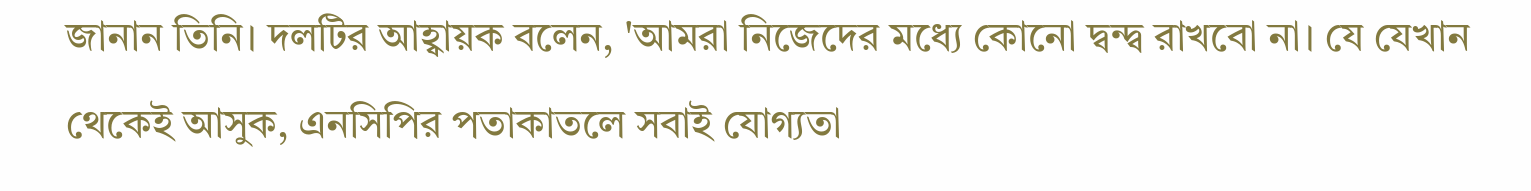জানান তিনি। দলটির আহ্বায়ক বলেন, 'আমরা নিজেদের মধ্যে কোনো দ্বন্দ্ব রাখবো না। যে যেখান থেকেই আসুক, এনসিপির পতাকাতলে সবাই যোগ্যতা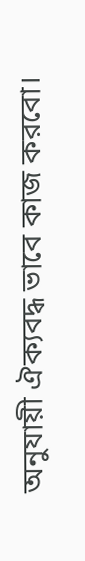অনুযায়ী ঐক্যবদ্ধ ভাবে কাজ করবো।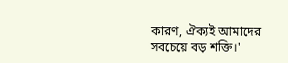কারণ, ঐক্যই আমাদের সবচেয়ে বড় শক্তি।'